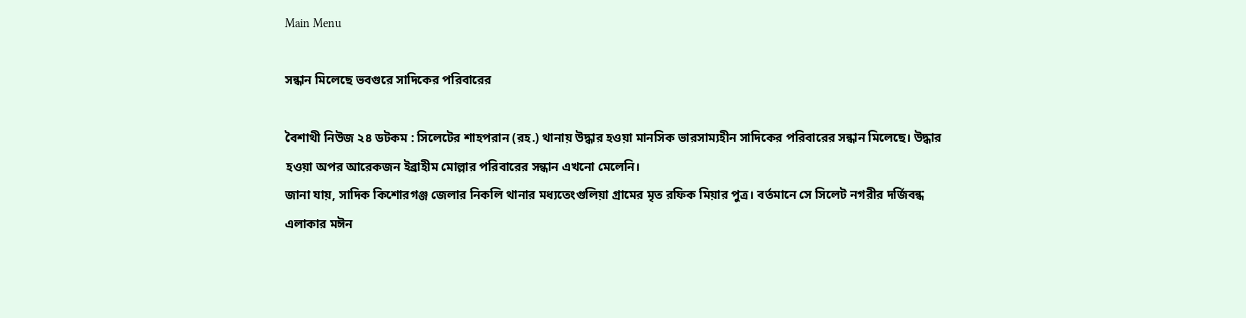Main Menu

সন্ধান মিলেছে ভবগুরে সাদিকের পরিবারের

বৈশাথী নিউজ ২৪ ডটকম : সিলেটের শাহপরান (রহ.) থানায় উদ্ধার হওয়া মানসিক ভারসাম্যহীন সাদিকের পরিবারের সন্ধান মিলেছে। উদ্ধার হওয়া অপর আরেকজন ইব্রাহীম মোল্লার পরিবারের সন্ধান এখনো মেলেনি।
জানা যায়, সাদিক কিশোরগঞ্জ জেলার নিকলি থানার মধ্যতেংগুলিয়া গ্রামের মৃত রফিক মিয়ার পুত্র। বর্তমানে সে সিলেট নগরীর দর্জিবন্ধ এলাকার মঈন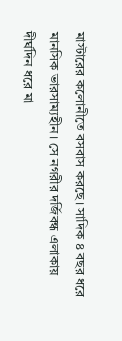মাস্টারের কলোনীতে বসবাস করছে। সাদিক ৪ বছর ধরে মানসিক ভারসাম্যহীন। সে নগরীর দর্জিবন্ধ এলাকায় দীর্ঘদিন ধরে মা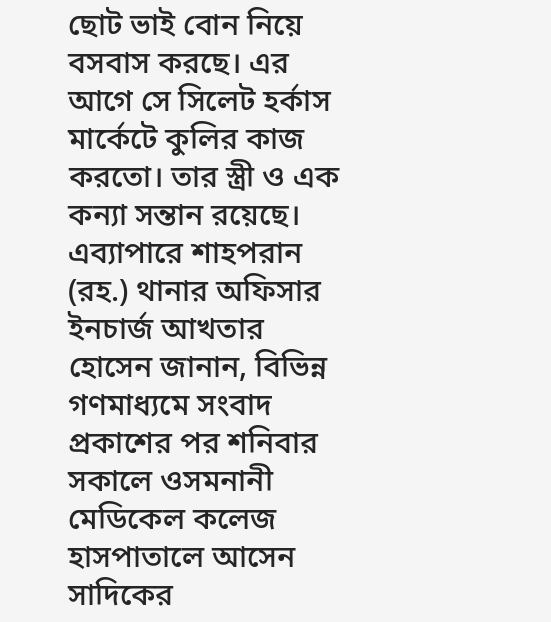ছোট ভাই বোন নিয়ে বসবাস করছে। এর আগে সে সিলেট হর্কাস মার্কেটে কুলির কাজ করতো। তার স্ত্রী ও এক কন্যা সন্তান রয়েছে।
এব্যাপারে শাহপরান (রহ.) থানার অফিসার ইনচার্জ আখতার হোসেন জানান, বিভিন্ন গণমাধ্যমে সংবাদ প্রকাশের পর শনিবার সকালে ওসমনানী মেডিকেল কলেজ হাসপাতালে আসেন সাদিকের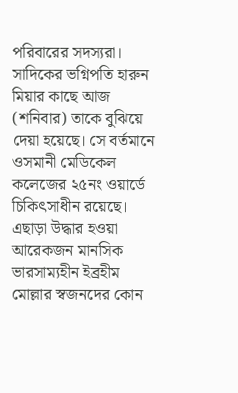পরিবারের সদস্যরা। সাদিকের ভগ্নিপতি হারুন মিয়ার কাছে আজ (শনিবার) তাকে বুঝিয়ে দেয়া হয়েছে। সে বর্তমানে ওসমানী মেডিকেল কলেজের ২৫নং ওয়ার্ডে চিকিৎসাধীন রয়েছে। এছাড়া উদ্ধার হওয়া আরেকজন মানসিক ভারসাম্যহীন ইব্রহীম মোল্লার স্বজনদের কোন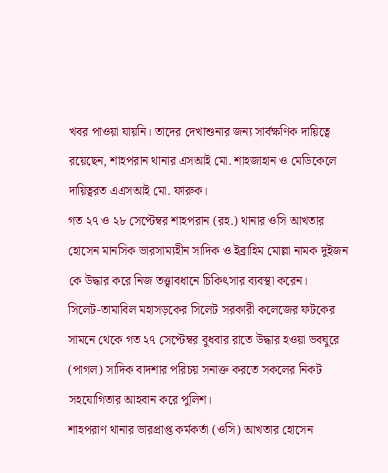খবর পাওয়া যায়নি। তাদের দেখাশুনার জন্য সার্বক্ষণিক দায়িত্বে রয়েছেন, শাহপরান থানার এসআই মো. শাহজাহান ও মেডিকেলে দায়িত্বরত এএসআই মো. ফারুক।
গত ২৭ ও ২৮ সেপ্টেম্বর শাহপরান (রহ.) থানার ওসি আখতার হোসেন মানসিক ভারসাম্যহীন সাদিক ও ইব্রাহিম মোল্লা নামক দুইজন কে উদ্ধার করে নিজ তত্ত্বাবধানে চিকিৎসার ব্যবস্থা করেন।
সিলেট-তামাবিল মহাসড়কের সিলেট সরকারী কলেজের ফটকের সামনে থেকে গত ২৭ সেপ্টেম্বর বুধবার রাতে উদ্ধার হওয়া ভবঘুরে (পাগল) সাদিক বাদশার পরিচয় সনাক্ত করতে সকলের নিকট সহযোগিতার আহবান করে পুলিশ।
শাহপরাণ থানার ভারপ্রাপ্ত কর্মকর্তা (ওসি) আখতার হোসেন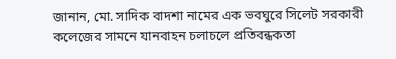জানান, মো. সাদিক বাদশা নামের এক ভবঘুরে সিলেট সরকারী কলেজের সামনে যানবাহন চলাচলে প্রতিবন্ধকতা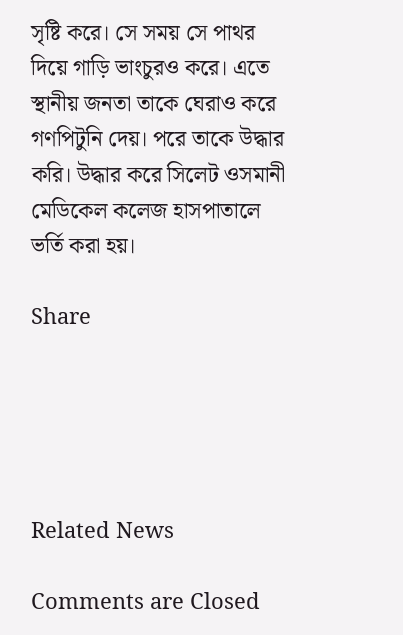সৃষ্টি করে। সে সময় সে পাথর দিয়ে গাড়ি ভাংচুরও করে। এতে স্থানীয় জনতা তাকে ঘেরাও করে গণপিটুনি দেয়। পরে তাকে উদ্ধার করি। উদ্ধার করে সিলেট ওসমানী মেডিকেল কলেজ হাসপাতালে ভর্তি করা হয়।

Share





Related News

Comments are Closed